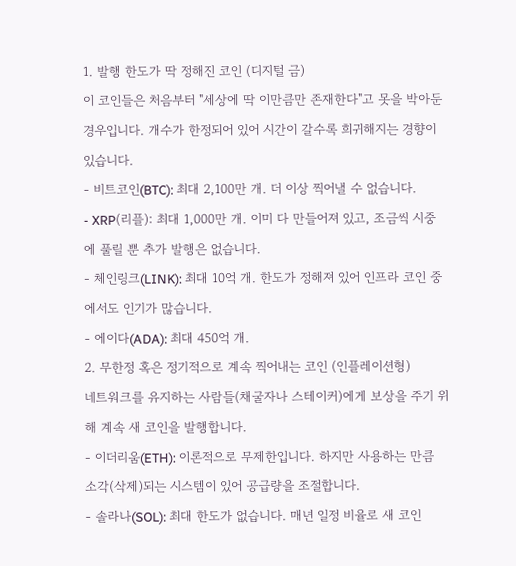1. 발행 한도가 딱 정해진 코인 (디지털 금)
이 코인들은 처음부터 "세상에 딱 이만큼만 존재한다"고 못을 박아둔 경우입니다. 개수가 한정되어 있어 시간이 갈수록 희귀해지는 경향이 있습니다.
- 비트코인(BTC): 최대 2,100만 개. 더 이상 찍어낼 수 없습니다.
- XRP(리플): 최대 1,000만 개. 이미 다 만들어져 있고, 조금씩 시중에 풀릴 뿐 추가 발행은 없습니다.
- 체인링크(LINK): 최대 10억 개. 한도가 정해져 있어 인프라 코인 중에서도 인기가 많습니다.
- 에이다(ADA): 최대 450억 개.
2. 무한정 혹은 정기적으로 계속 찍어내는 코인 (인플레이션형)
네트워크를 유지하는 사람들(채굴자나 스테이커)에게 보상을 주기 위해 계속 새 코인을 발행합니다.
- 이더리움(ETH): 이론적으로 무제한입니다. 하지만 사용하는 만큼 소각(삭제)되는 시스템이 있어 공급량을 조절합니다.
- 솔라나(SOL): 최대 한도가 없습니다. 매년 일정 비율로 새 코인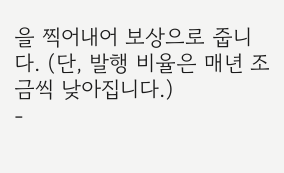을 찍어내어 보상으로 줍니다. (단, 발행 비율은 매년 조금씩 낮아집니다.)
-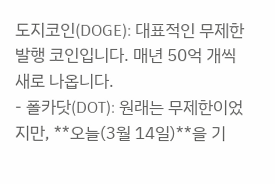도지코인(DOGE): 대표적인 무제한 발행 코인입니다. 매년 50억 개씩 새로 나옵니다.
- 폴카닷(DOT): 원래는 무제한이었지만, **오늘(3월 14일)**을 기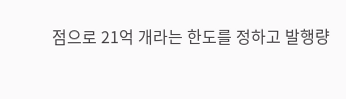점으로 21억 개라는 한도를 정하고 발행량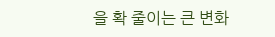을 확 줄이는 큰 변화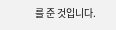를 준 것입니다.